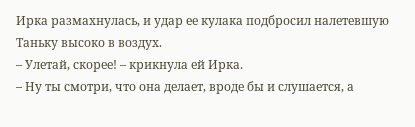Ирка размахнулась, и удар ее кулака подбросил налетевшую Таньку высоко в воздух.
– Улетай, скорее! – крикнула ей Ирка.
– Ну ты смотри, что она делает, вроде бы и слушается, а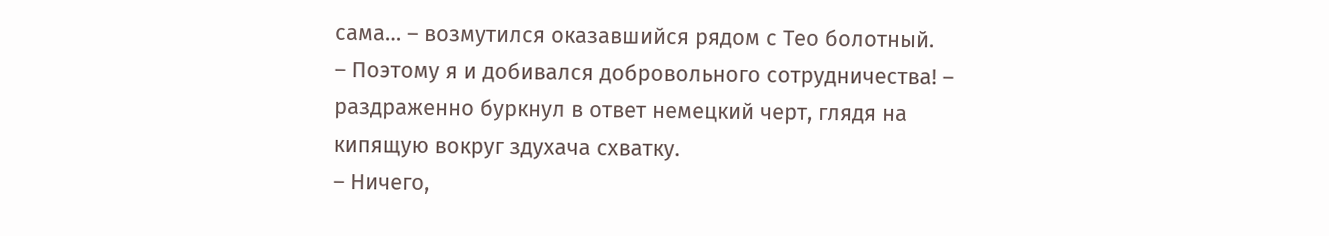сама… – возмутился оказавшийся рядом с Тео болотный.
– Поэтому я и добивался добровольного сотрудничества! – раздраженно буркнул в ответ немецкий черт, глядя на кипящую вокруг здухача схватку.
– Ничего,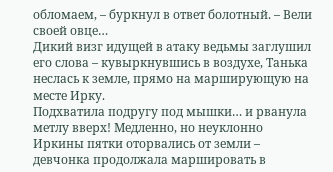обломаем, – буркнул в ответ болотный. – Вели своей овце…
Дикий визг идущей в атаку ведьмы заглушил его слова – кувыркнувшись в воздухе, Танька неслась к земле, прямо на марширующую на месте Ирку.
Подхватила подругу под мышки… и рванула метлу вверх! Медленно, но неуклонно Иркины пятки оторвались от земли – девчонка продолжала маршировать в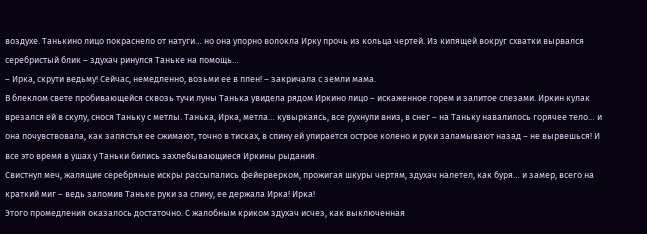воздухе. Танькино лицо покраснело от натуги… но она упорно волокла Ирку прочь из кольца чертей. Из кипящей вокруг схватки вырвался серебристый блик – здухач ринулся Таньке на помощь…
– Ирка, скрути ведьму! Сейчас, немедленно, возьми ее в плен! – закричала с земли мама.
В блеклом свете пробивающейся сквозь тучи луны Танька увидела рядом Иркино лицо – искаженное горем и залитое слезами. Иркин кулак врезался ей в скулу, снося Таньку с метлы. Танька, Ирка, метла… кувыркаясь, все рухнули вниз, в снег – на Таньку навалилось горячее тело… и она почувствовала, как запястья ее сжимают, точно в тисках, в спину ей упирается острое колено и руки заламывают назад – не вырвешься! И все это время в ушах у Таньки бились захлебывающиеся Иркины рыдания.
Свистнул меч, жалящие серебряные искры рассыпались фейерверком, прожигая шкуры чертям, здухач налетел, как буря… и замер, всего на краткий миг – ведь заломив Таньке руки за спину, ее держала Ирка! Ирка!
Этого промедления оказалось достаточно. С жалобным криком здухач исчез, как выключенная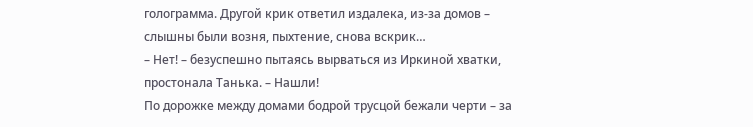голограмма. Другой крик ответил издалека, из-за домов – слышны были возня, пыхтение, снова вскрик…
– Нет! – безуспешно пытаясь вырваться из Иркиной хватки, простонала Танька. – Нашли!
По дорожке между домами бодрой трусцой бежали черти – за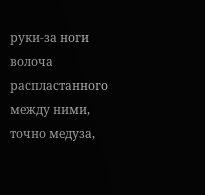руки-за ноги волоча распластанного между ними, точно медуза,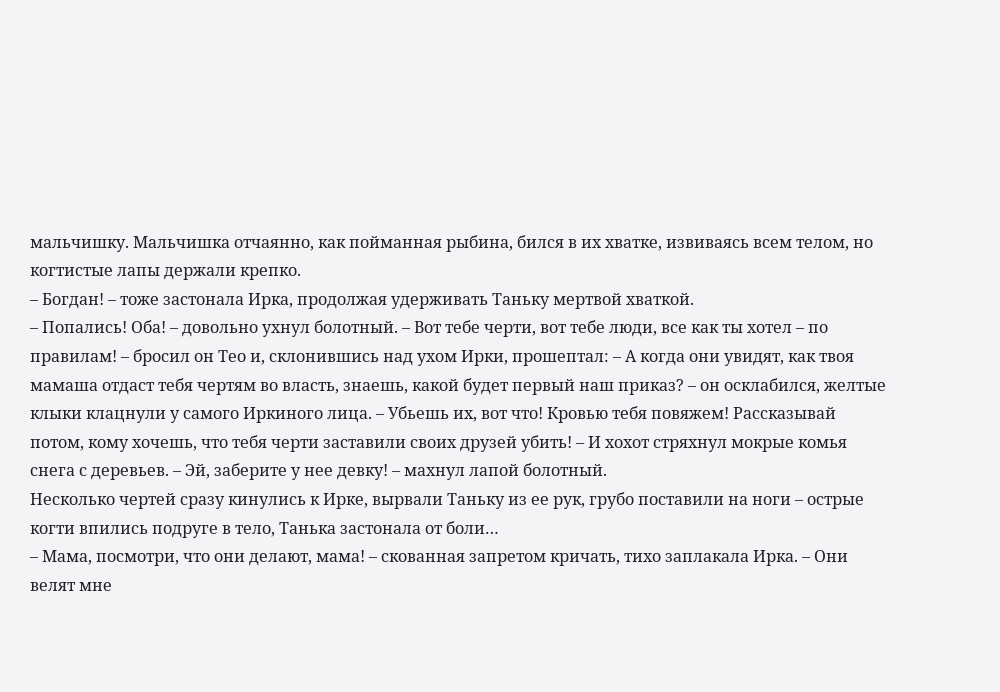мальчишку. Мальчишка отчаянно, как пойманная рыбина, бился в их хватке, извиваясь всем телом, но когтистые лапы держали крепко.
– Богдан! – тоже застонала Ирка, продолжая удерживать Таньку мертвой хваткой.
– Попались! Оба! – довольно ухнул болотный. – Вот тебе черти, вот тебе люди, все как ты хотел – по правилам! – бросил он Тео и, склонившись над ухом Ирки, прошептал: – А когда они увидят, как твоя мамаша отдаст тебя чертям во власть, знаешь, какой будет первый наш приказ? – он осклабился, желтые клыки клацнули у самого Иркиного лица. – Убьешь их, вот что! Кровью тебя повяжем! Рассказывай потом, кому хочешь, что тебя черти заставили своих друзей убить! – И хохот стряхнул мокрые комья снега с деревьев. – Эй, заберите у нее девку! – махнул лапой болотный.
Несколько чертей сразу кинулись к Ирке, вырвали Таньку из ее рук, грубо поставили на ноги – острые когти впились подруге в тело, Танька застонала от боли…
– Мама, посмотри, что они делают, мама! – скованная запретом кричать, тихо заплакала Ирка. – Они велят мне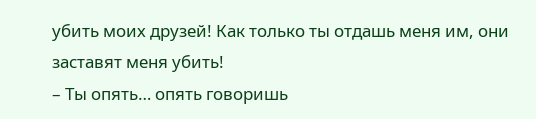убить моих друзей! Как только ты отдашь меня им, они заставят меня убить!
– Ты опять… опять говоришь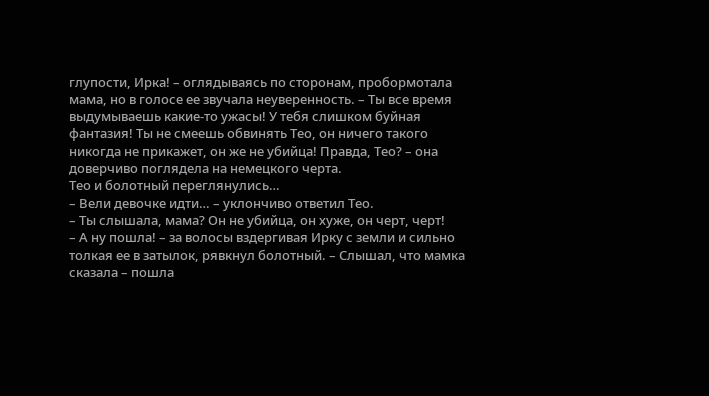глупости, Ирка! – оглядываясь по сторонам, пробормотала мама, но в голосе ее звучала неуверенность. – Ты все время выдумываешь какие-то ужасы! У тебя слишком буйная фантазия! Ты не смеешь обвинять Тео, он ничего такого никогда не прикажет, он же не убийца! Правда, Тео? – она доверчиво поглядела на немецкого черта.
Тео и болотный переглянулись…
– Вели девочке идти… – уклончиво ответил Тео.
– Ты слышала, мама? Он не убийца, он хуже, он черт, черт!
– А ну пошла! – за волосы вздергивая Ирку с земли и сильно толкая ее в затылок, рявкнул болотный. – Слышал, что мамка сказала – пошла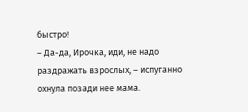быстро!
– Да-да, Ирочка, иди, не надо раздражать взрослых, – испуганно охнула позади нее мама.